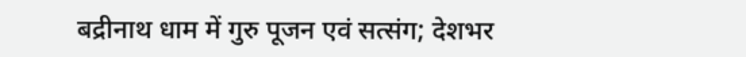बद्रीनाथ धाम में गुरु पूजन एवं सत्संग; देशभर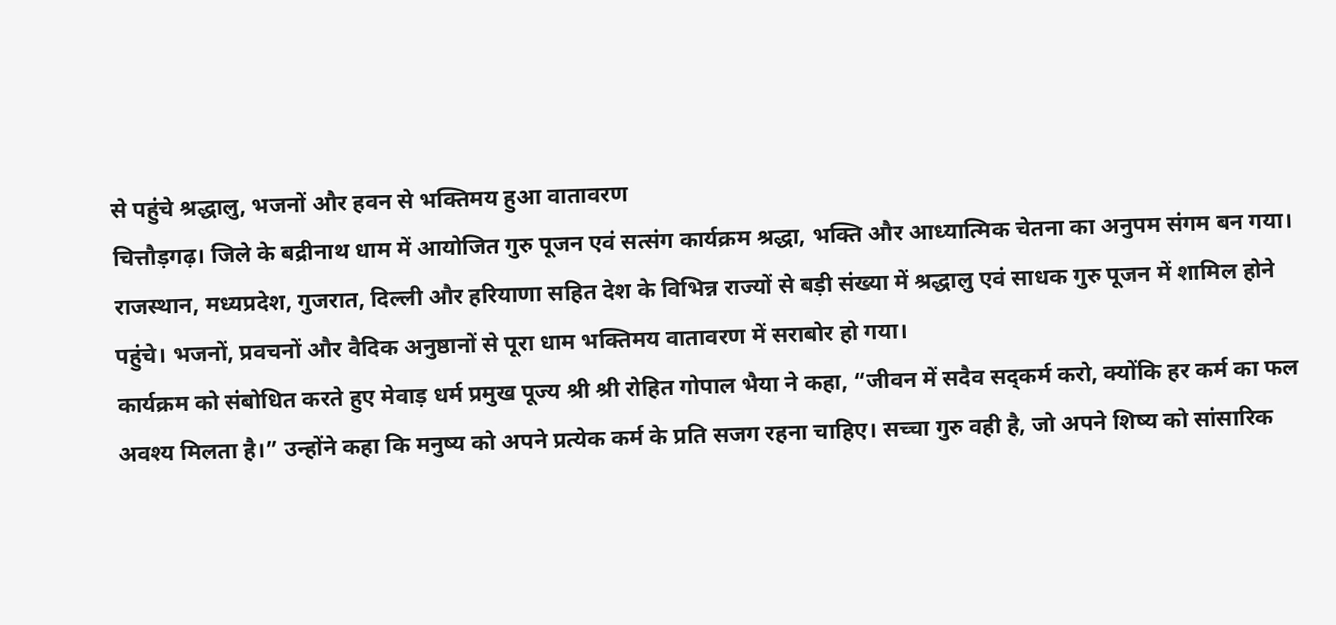से पहुंचे श्रद्धालु, भजनों और हवन से भक्तिमय हुआ वातावरण
चित्तौड़गढ़। जिले के बद्रीनाथ धाम में आयोजित गुरु पूजन एवं सत्संग कार्यक्रम श्रद्धा, भक्ति और आध्यात्मिक चेतना का अनुपम संगम बन गया। राजस्थान, मध्यप्रदेश, गुजरात, दिल्ली और हरियाणा सहित देश के विभिन्न राज्यों से बड़ी संख्या में श्रद्धालु एवं साधक गुरु पूजन में शामिल होने पहुंचे। भजनों, प्रवचनों और वैदिक अनुष्ठानों से पूरा धाम भक्तिमय वातावरण में सराबोर हो गया।
कार्यक्रम को संबोधित करते हुए मेवाड़ धर्म प्रमुख पूज्य श्री श्री रोहित गोपाल भैया ने कहा, “जीवन में सदैव सद्कर्म करो, क्योंकि हर कर्म का फल अवश्य मिलता है।” उन्होंने कहा कि मनुष्य को अपने प्रत्येक कर्म के प्रति सजग रहना चाहिए। सच्चा गुरु वही है, जो अपने शिष्य को सांसारिक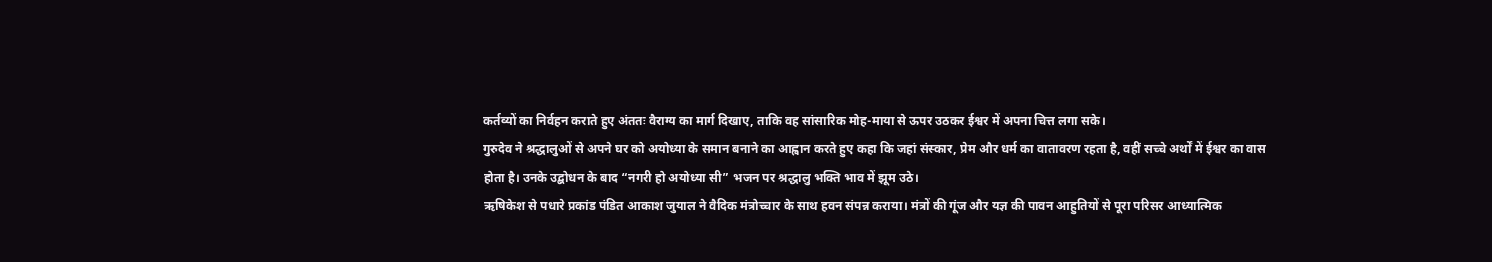कर्तव्यों का निर्वहन कराते हुए अंततः वैराग्य का मार्ग दिखाए, ताकि वह सांसारिक मोह-माया से ऊपर उठकर ईश्वर में अपना चित्त लगा सके।
गुरुदेव ने श्रद्धालुओं से अपने घर को अयोध्या के समान बनाने का आह्वान करते हुए कहा कि जहां संस्कार, प्रेम और धर्म का वातावरण रहता है, वहीं सच्चे अर्थों में ईश्वर का वास होता है। उनके उद्बोधन के बाद “नगरी हो अयोध्या सी” भजन पर श्रद्धालु भक्ति भाव में झूम उठे।
ऋषिकेश से पधारे प्रकांड पंडित आकाश जुयाल ने वैदिक मंत्रोच्चार के साथ हवन संपन्न कराया। मंत्रों की गूंज और यज्ञ की पावन आहुतियों से पूरा परिसर आध्यात्मिक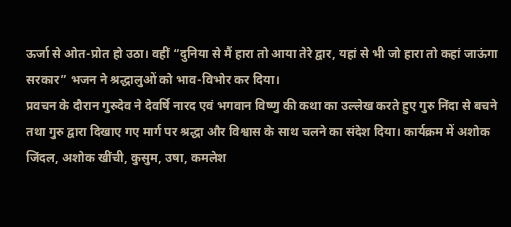ऊर्जा से ओत-प्रोत हो उठा। वहीं “दुनिया से मैं हारा तो आया तेरे द्वार, यहां से भी जो हारा तो कहां जाऊंगा सरकार” भजन ने श्रद्धालुओं को भाव-विभोर कर दिया।
प्रवचन के दौरान गुरुदेव ने देवर्षि नारद एवं भगवान विष्णु की कथा का उल्लेख करते हुए गुरु निंदा से बचने तथा गुरु द्वारा दिखाए गए मार्ग पर श्रद्धा और विश्वास के साथ चलने का संदेश दिया। कार्यक्रम में अशोक जिंदल, अशोक खींची, कुसुम, उषा, कमलेश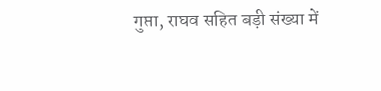गुप्ता, राघव सहित बड़ी संख्या में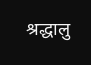श्रद्धालु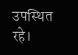उपस्थित रहे।